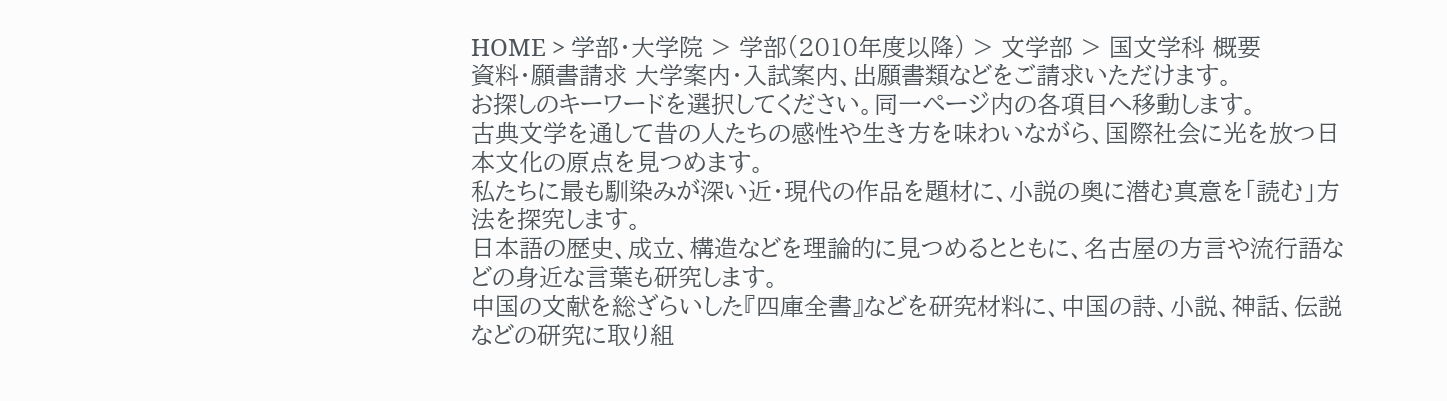HOME > 学部・大学院 > 学部(2010年度以降) > 文学部 > 国文学科 概要
資料・願書請求 大学案内・入試案内、出願書類などをご請求いただけます。
お探しのキーワードを選択してください。同一ページ内の各項目へ移動します。
古典文学を通して昔の人たちの感性や生き方を味わいながら、国際社会に光を放つ日本文化の原点を見つめます。
私たちに最も馴染みが深い近・現代の作品を題材に、小説の奥に潜む真意を「読む」方法を探究します。
日本語の歴史、成立、構造などを理論的に見つめるとともに、名古屋の方言や流行語などの身近な言葉も研究します。
中国の文献を総ざらいした『四庫全書』などを研究材料に、中国の詩、小説、神話、伝説などの研究に取り組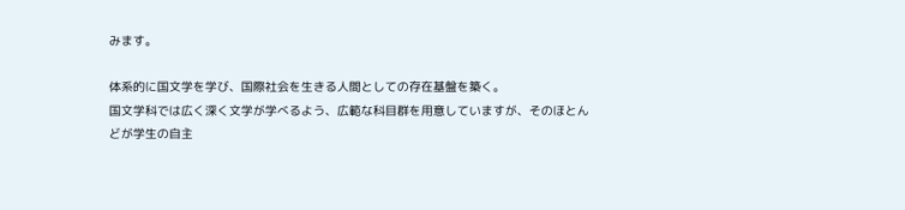みます。

体系的に国文学を学び、国際社会を生きる人間としての存在基盤を築く。
国文学科では広く深く文学が学べるよう、広範な科目群を用意していますが、そのほとんどが学生の自主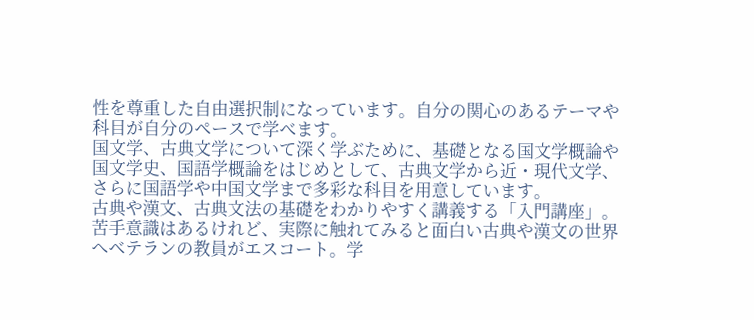性を尊重した自由選択制になっています。自分の関心のあるテーマや科目が自分のペースで学べます。
国文学、古典文学について深く学ぶために、基礎となる国文学概論や国文学史、国語学概論をはじめとして、古典文学から近・現代文学、さらに国語学や中国文学まで多彩な科目を用意しています。
古典や漢文、古典文法の基礎をわかりやすく講義する「入門講座」。苦手意識はあるけれど、実際に触れてみると面白い古典や漢文の世界へベテランの教員がエスコート。学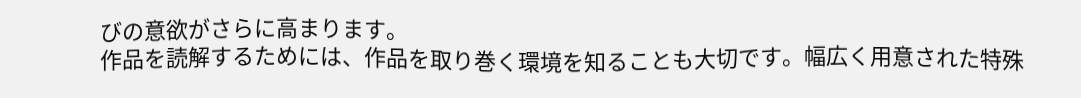びの意欲がさらに高まります。
作品を読解するためには、作品を取り巻く環境を知ることも大切です。幅広く用意された特殊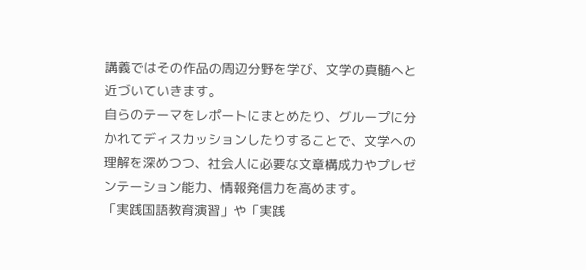講義ではその作品の周辺分野を学び、文学の真髄へと近づいていきます。
自らのテーマをレポートにまとめたり、グループに分かれてディスカッションしたりすることで、文学への理解を深めつつ、社会人に必要な文章構成力やプレゼンテーション能力、情報発信力を高めます。
「実践国語教育演習」や「実践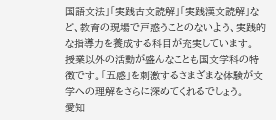国語文法」「実践古文読解」「実践漢文読解」など、教育の現場で戸惑うことのないよう、実践的な指導力を養成する科目が充実しています。
授業以外の活動が盛んなことも国文学科の特徴です。「五感」を刺激するさまざまな体験が文学への理解をさらに深めてくれるでしょう。
愛知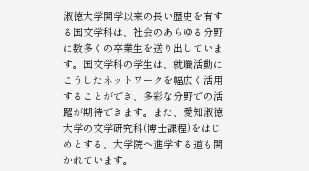淑徳大学開学以来の長い歴史を有する国文学科は、社会のあらゆる分野に数多くの卒業生を送り出しています。国文学科の学生は、就職活動にこうしたネットワークを幅広く活用することができ、多彩な分野での活躍が期待できます。また、愛知淑徳大学の文学研究科(博士課程)をはじめとする、大学院へ進学する道も開かれています。